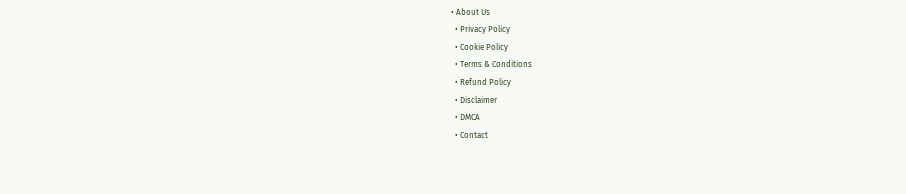• About Us
  • Privacy Policy
  • Cookie Policy
  • Terms & Conditions
  • Refund Policy
  • Disclaimer
  • DMCA
  • Contact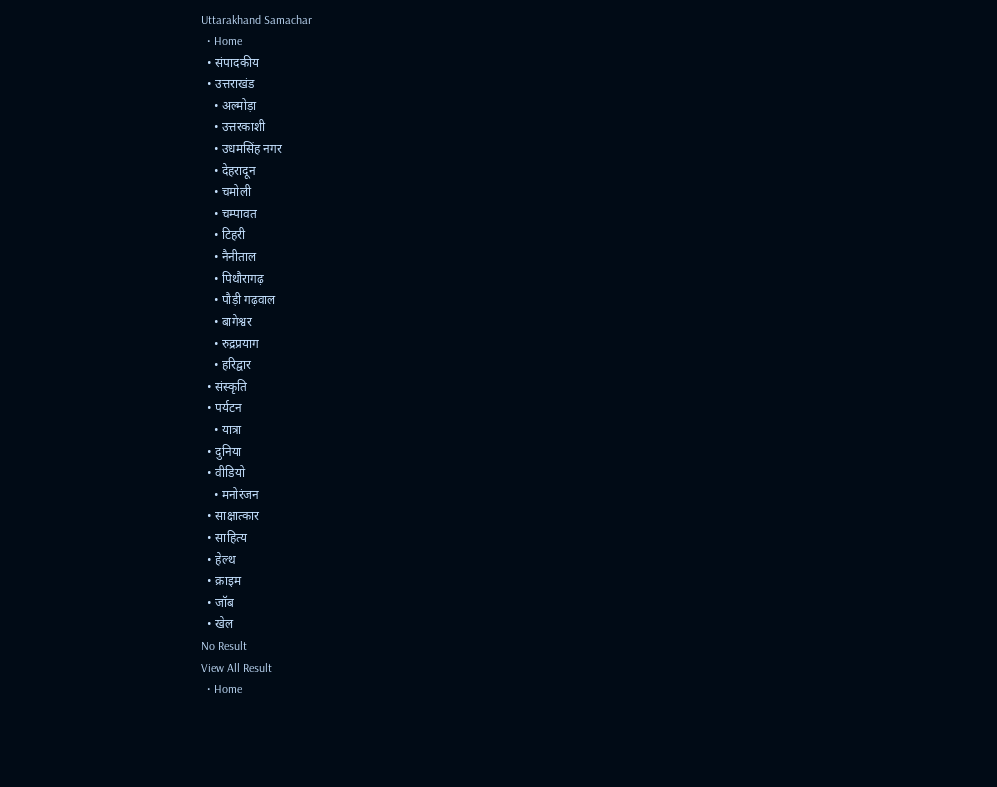Uttarakhand Samachar
  • Home
  • संपादकीय
  • उत्तराखंड
    • अल्मोड़ा
    • उत्तरकाशी
    • उधमसिंह नगर
    • देहरादून
    • चमोली
    • चम्पावत
    • टिहरी
    • नैनीताल
    • पिथौरागढ़
    • पौड़ी गढ़वाल
    • बागेश्वर
    • रुद्रप्रयाग
    • हरिद्वार
  • संस्कृति
  • पर्यटन
    • यात्रा
  • दुनिया
  • वीडियो
    • मनोरंजन
  • साक्षात्कार
  • साहित्य
  • हेल्थ
  • क्राइम
  • जॉब
  • खेल
No Result
View All Result
  • Home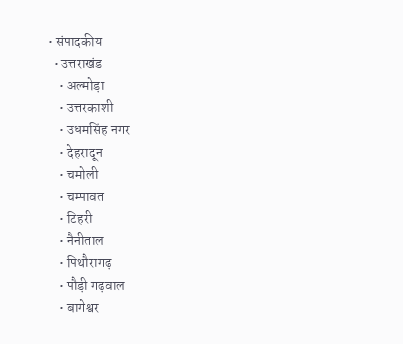• संपादकीय
  • उत्तराखंड
    • अल्मोड़ा
    • उत्तरकाशी
    • उधमसिंह नगर
    • देहरादून
    • चमोली
    • चम्पावत
    • टिहरी
    • नैनीताल
    • पिथौरागढ़
    • पौड़ी गढ़वाल
    • बागेश्वर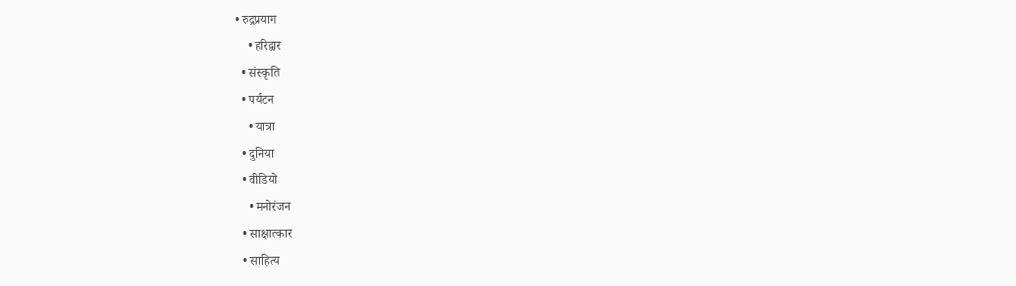• रुद्रप्रयाग
    • हरिद्वार
  • संस्कृति
  • पर्यटन
    • यात्रा
  • दुनिया
  • वीडियो
    • मनोरंजन
  • साक्षात्कार
  • साहित्य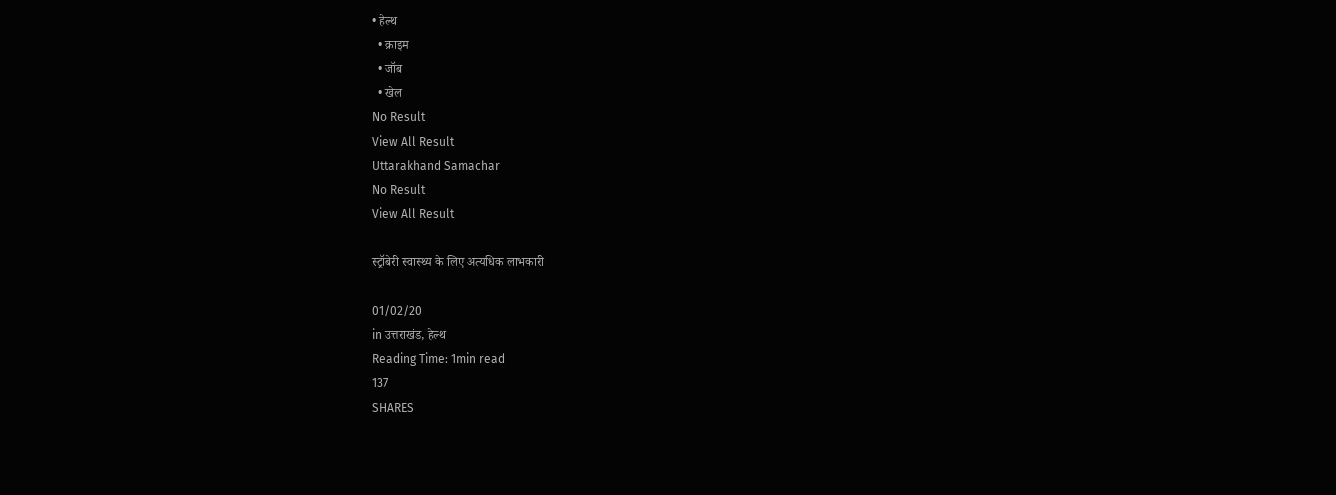• हेल्थ
  • क्राइम
  • जॉब
  • खेल
No Result
View All Result
Uttarakhand Samachar
No Result
View All Result

स्ट्रॉबेरी स्वास्थ्य के लिए अत्यधिक लाभकारी

01/02/20
in उत्तराखंड, हेल्थ
Reading Time: 1min read
137
SHARES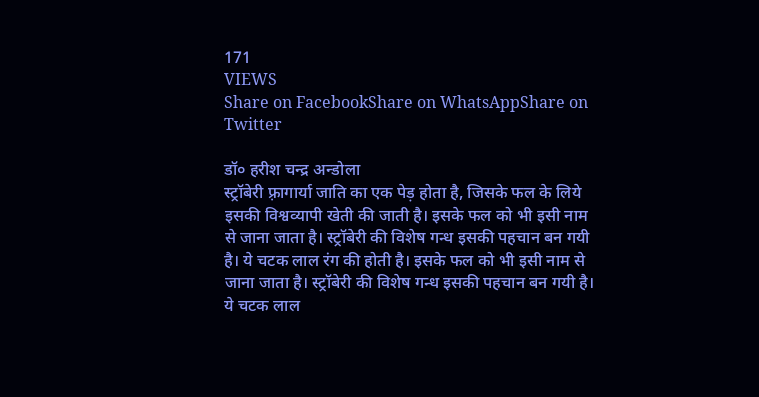171
VIEWS
Share on FacebookShare on WhatsAppShare on Twitter

डॉ० हरीश चन्द्र अन्डोला
स्ट्रॉबेरी फ़्रागार्या जाति का एक पेड़ होता है, जिसके फल के लिये इसकी विश्वव्यापी खेती की जाती है। इसके फल को भी इसी नाम से जाना जाता है। स्ट्रॉबेरी की विशेष गन्ध इसकी पहचान बन गयी है। ये चटक लाल रंग की होती है। इसके फल को भी इसी नाम से जाना जाता है। स्ट्रॉबेरी की विशेष गन्ध इसकी पहचान बन गयी है। ये चटक लाल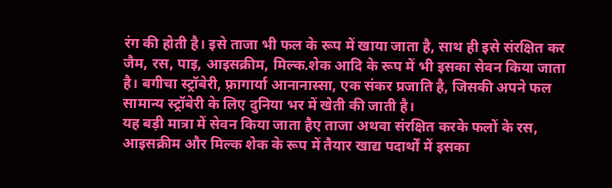रंग की होती है। इसे ताजा भी फल के रूप में खाया जाता है, साथ ही इसे संरक्षित कर जैम, रस, पाइ, आइसक्रीम, मिल्क.शेक आदि के रूप में भी इसका सेवन किया जाता है। बगीचा स्ट्रॉबेरी, फ़्रागार्या आनानास्सा, एक संकर प्रजाति है, जिसकी अपने फल सामान्य स्ट्रॉबेरी के लिए दुनिया भर में खेती की जाती है।
यह बड़ी मात्रा में सेवन किया जाता हैए ताजा अथवा संरक्षित करके फलों के रस, आइसक्रीम और मिल्क शेक के रूप में तैयार खाद्य पदार्थों में इसका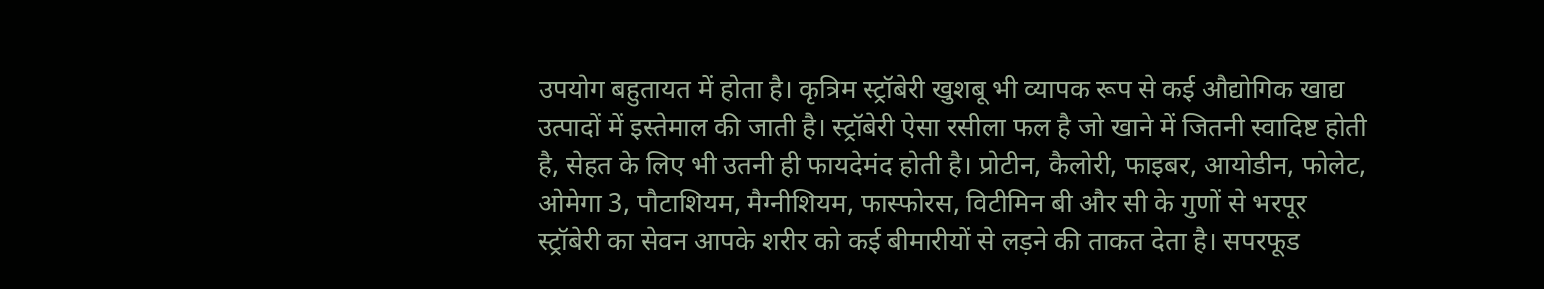उपयोग बहुतायत में होता है। कृत्रिम स्ट्रॉबेरी खुशबू भी व्यापक रूप से कई औद्योगिक खाद्य उत्पादों में इस्तेमाल की जाती है। स्ट्रॉबेरी ऐसा रसीला फल है जो खाने में जितनी स्वादिष्ट होती है, सेहत के लिए भी उतनी ही फायदेमंद होती है। प्रोटीन, कैलोरी, फाइबर, आयोडीन, फोलेट, ओमेगा 3, पौटाशियम, मैग्नीशियम, फास्फोरस, विटीमिन बी और सी के गुणों से भरपूर स्ट्रॉबेरी का सेवन आपके शरीर को कई बीमारीयों से लड़ने की ताकत देता है। सपरफूड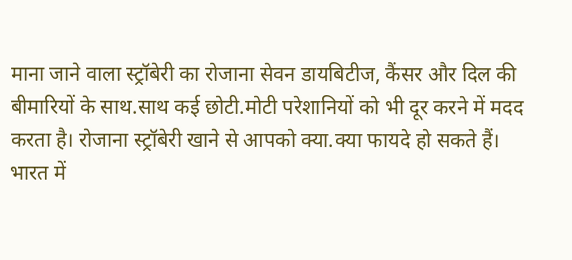माना जाने वाला स्ट्रॉबेरी का रोजाना सेवन डायबिटीज, कैंसर और दिल की बीमारियों के साथ.साथ कई छोटी.मोटी परेशानियों को भी दूर करने में मदद करता है। रोजाना स्ट्रॉबेरी खाने से आपको क्या.क्या फायदे हो सकते हैं।
भारत में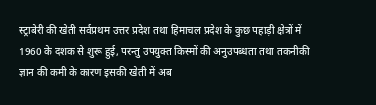स्ट्राबेरी की खेती सर्वप्रथम उत्तर प्रदेश तथा हिमाचल प्रदेश के कुछ पहाड़ी क्षेत्रों में 1960 के दशक से शुरू हुई, परन्तु उपयुक्त किस्मों की अनुउपब्धता तथा तकनीकी ज्ञान की कमी के कारण इसकी खेती में अब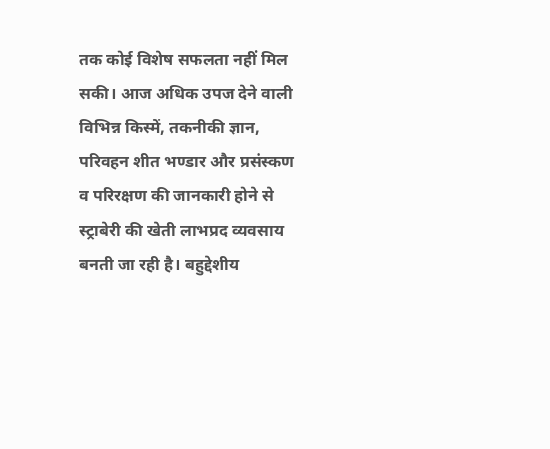तक कोई विशेष सफलता नहीं मिल सकी। आज अधिक उपज देने वाली विभिन्न किस्में, तकनीकी ज्ञान, परिवहन शीत भण्डार और प्रसंस्कण व परिरक्षण की जानकारी होने से स्ट्राबेरी की खेती लाभप्रद व्यवसाय बनती जा रही है। बहुद्देशीय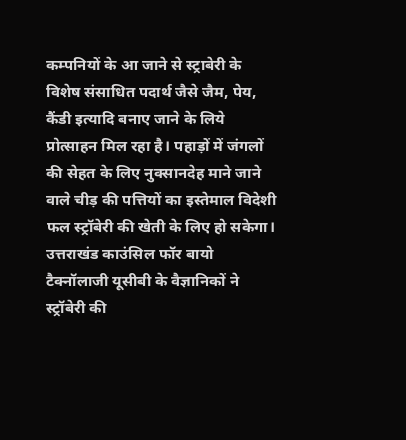कम्पनियों के आ जाने से स्ट्राबेरी के विशेष संसाधित पदार्थ जैसे जैम, पेय, कैंडी इत्यादि बनाए जाने के लिये प्रोत्साहन मिल रहा है। पहाड़ों में जंगलों की सेहत के लिए नुक्सानदेह माने जाने वाले चीड़ की पत्तियों का इस्तेमाल विदेशी फल स्ट्रॉबेरी की खेती के लिए हो सकेगा। उत्तराखंड काउंसिल फॉर बायो टैक्नॉलाजी यूसीबी के वैज्ञानिकों ने स्ट्रॉबेरी की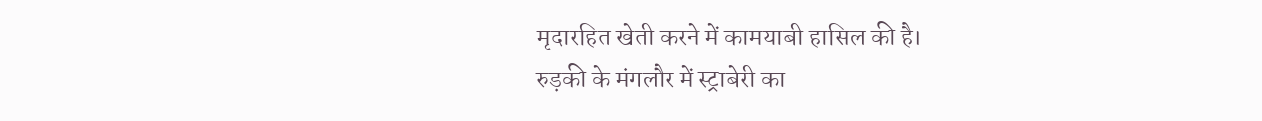मृदारहित खेती करने में कामयाबी हासिल की है।
रुड़की के मंगलौर में स्ट्राबेरी का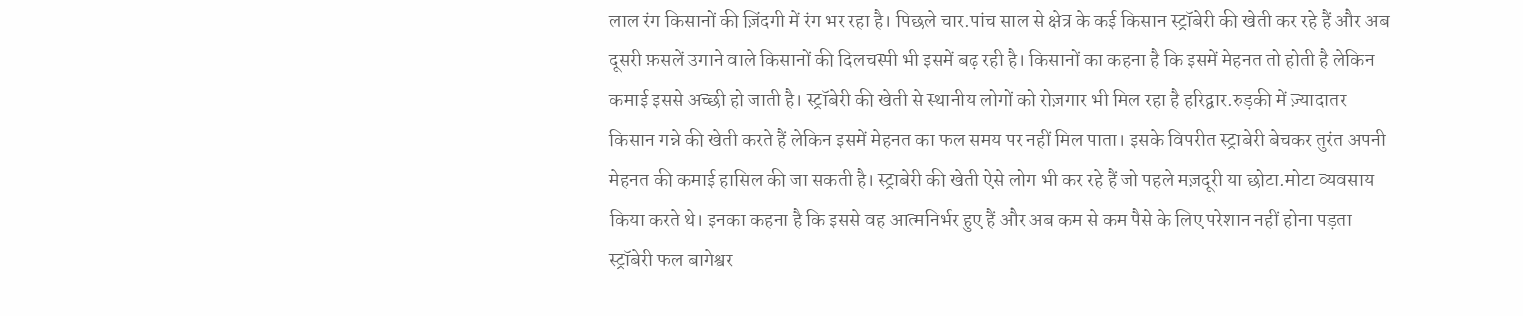लाल रंग किसानों की ज़िंदगी में रंग भर रहा है। पिछले चार.पांच साल से क्षेत्र के कई किसान स्ट्रॉबेरी की खेती कर रहे हैं और अब दूसरी फ़सलें उगाने वाले किसानों की दिलचस्पी भी इसमें बढ़ रही है। किसानों का कहना है कि इसमें मेहनत तो होती है लेकिन कमाई इससे अच्छी हो जाती है। स्ट्रॉबेरी की खेती से स्थानीय लोगों को रोज़गार भी मिल रहा है हरिद्वार.रुड़की में ज़्यादातर किसान गन्ने की खेती करते हैं लेकिन इसमें मेहनत का फल समय पर नहीं मिल पाता। इसके विपरीत स्ट्राबेरी बेचकर तुरंत अपनी मेहनत की कमाई हासिल की जा सकती है। स्ट्राबेरी की खेती ऐसे लोग भी कर रहे हैं जो पहले मज़दूरी या छोटा.मोटा व्यवसाय किया करते थे। इनका कहना है कि इससे वह आत्मनिर्भर हुए हैं और अब कम से कम पैसे के लिए परेशान नहीं होना पड़ता स्ट्रॉबेरी फल बागेश्वर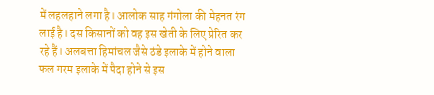में लहलहाने लगा है। आलोक साह गंगोला की मेहनत रंग लाई है। दस किसानों को वह इस खेती के लिए प्रेरित कर रहे हैं। अलबत्ता हिमांचल जैसे ठंडे इलाके में होने वाला फल गरम इलाके में पैदा होने से इस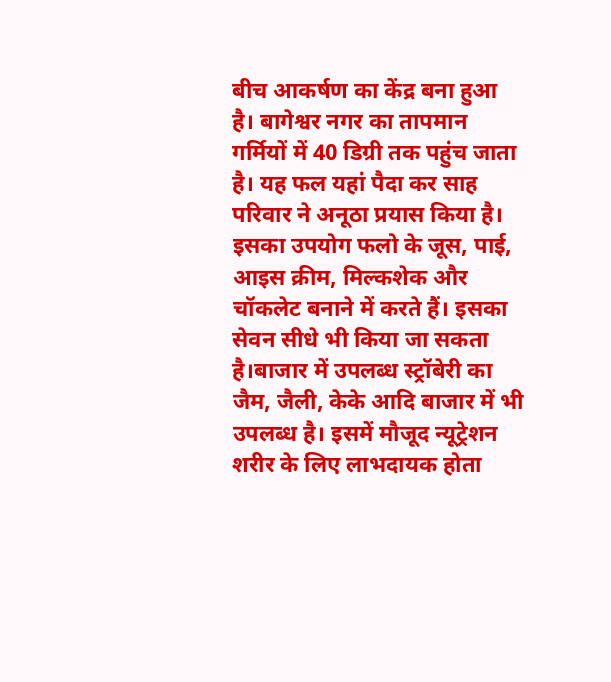बीच आकर्षण का केंद्र बना हुआ है। बागेश्वर नगर का तापमान गर्मियों में 40 डिग्री तक पहुंच जाता है। यह फल यहां पैदा कर साह परिवार ने अनूठा प्रयास किया है। इसका उपयोग फलो के जूस, पाई, आइस क्रीम, मिल्कशेक और चॉकलेट बनाने में करते हैं। इसका सेवन सीधे भी किया जा सकता है।बाजार में उपलब्ध स्ट्रॉबेरी का जैम, जैली, केके आदि बाजार में भी उपलब्ध है। इसमें मौजूद न्यूट्रेशन शरीर के लिए लाभदायक होता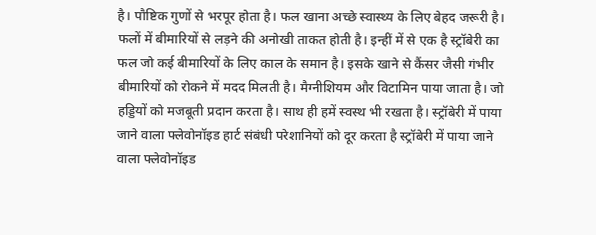है। पौष्टिक गुणों से भरपूर होता है। फल खाना अच्छे स्वास्थ्य के लिए बेहद जरूरी है। फलों में बीमारियों से लड़ने की अनोखी ताकत होती है। इन्हीं में से एक है स्ट्रॉबेरी का फल जो कई बीमारियों के लिए काल के समान है। इसके खाने से कैंसर जैसी गंभीर बीमारियों को रोकने में मदद मिलती है। मैग्नीशियम और विटामिन पाया जाता है। जो हड्डियों को मजबूती प्रदान करता है। साथ ही हमें स्वस्थ भी रखता है। स्ट्रॉबेरी में पाया जाने वाला फ्लेवोनॉइड हार्ट संबंधी परेशानियों को दूर करता है स्ट्रॉबेरी में पाया जाने वाला फ्लेवोनॉइड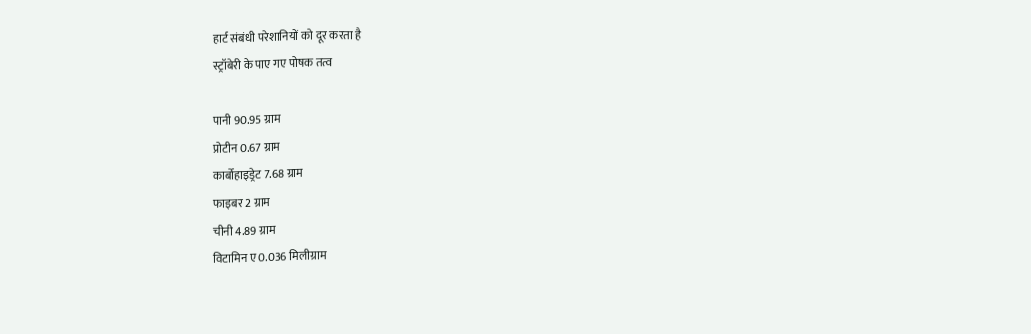हार्ट संबंधी परेशानियों को दूर करता है
स्ट्रॉबेरी के पाए गए पोषक तत्व

पानी 90.95 ग्राम
प्रोटीन 0.67 ग्राम
कार्बोहाइड्रेट 7.68 ग्राम
फाइबर 2 ग्राम
चीनी 4.89 ग्राम
विटामिन ए 0.036 मिलीग्राम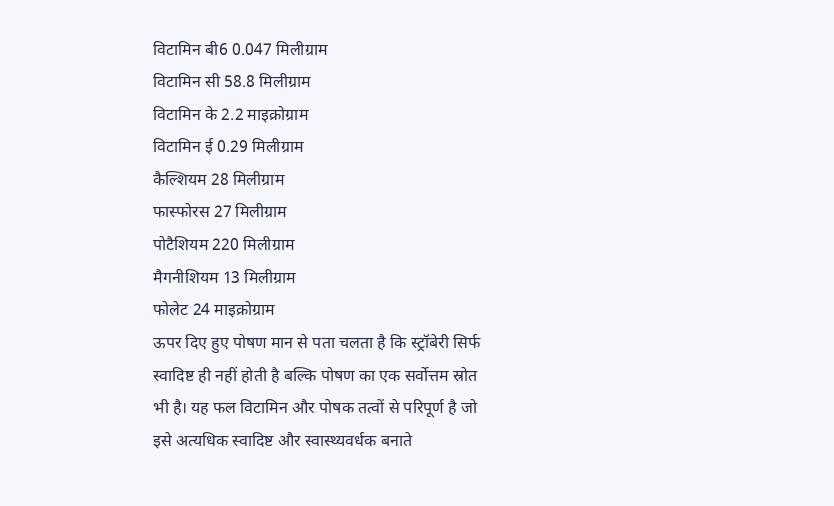विटामिन बी6 0.047 मिलीग्राम
विटामिन सी 58.8 मिलीग्राम
विटामिन के 2.2 माइक्रोग्राम
विटामिन ई 0.29 मिलीग्राम
कैल्शियम 28 मिलीग्राम
फास्फोरस 27 मिलीग्राम
पोटैशियम 220 मिलीग्राम
मैगनीशियम 13 मिलीग्राम
फोलेट 24 माइक्रोग्राम
ऊपर दिए हुए पोषण मान से पता चलता है कि स्ट्रॉबेरी सिर्फ स्वादिष्ट ही नहीं होती है बल्कि पोषण का एक सर्वोत्तम स्रोत भी है। यह फल विटामिन और पोषक तत्वों से परिपूर्ण है जो इसे अत्यधिक स्वादिष्ट और स्वास्थ्यवर्धक बनाते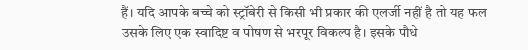हैं। यदि आपके बच्चे को स्ट्रॉबेरी से किसी भी प्रकार की एलर्जी नहीं है तो यह फल उसके लिए एक स्वादिष्ट व पोषण से भरपूर विकल्प है। इसके पौधे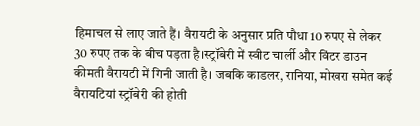हिमाचल से लाए जाते हैं। वैरायटी के अनुसार प्रति पौधा 10 रुपए से लेकर 30 रुपए तक के बीच पड़ता है।स्ट्रॉबेरी में स्वीट चार्ली और विंटर डाउन कीमती वैरायटी में गिनी जाती है। जबकि काडलर, रानिया, मोखरा समेत कई वैरायटियां स्ट्रॉबेरी की होती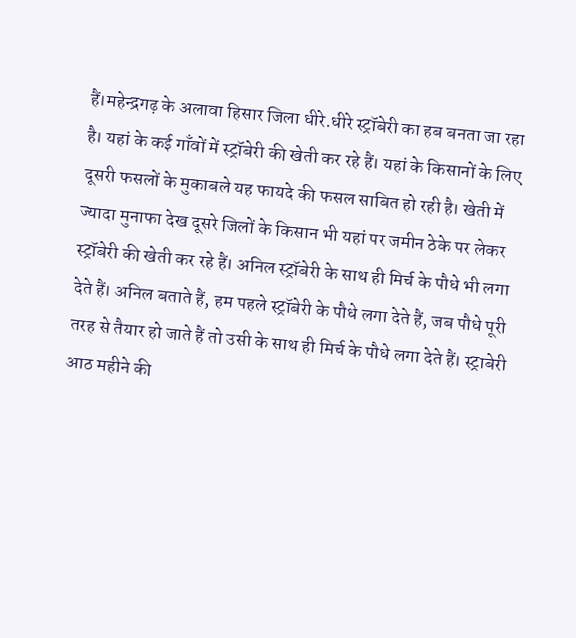हैं।महेन्द्रगढ़ के अलावा हिसार जिला धीरे.धीरे स्ट्रॉबेरी का हब बनता जा रहा है। यहां के कई गाँवों में स्ट्रॉबेरी की खेती कर रहे हैं। यहां के किसानों के लिए दूसरी फसलों के मुकाबले यह फायदे की फसल साबित हो रही है। खेती में ज्यादा मुनाफा देख दूसरे जिलों के किसान भी यहां पर जमीन ठेके पर लेकर स्ट्रॉबेरी की खेती कर रहे हैं। अनिल स्ट्रॉबेरी के साथ ही मिर्च के पौधे भी लगा देते हैं। अनिल बताते हैं, हम पहले स्ट्रॉबेरी के पौधे लगा देते हैं, जब पौधे पूरी तरह से तैयार हो जाते हैं तो उसी के साथ ही मिर्च के पौधे लगा देते हैं। स्ट्राबेरी आठ महीने की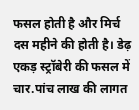फसल होती है और मिर्च दस महीने की होती है। डेढ़ एकड़ स्ट्रॉबेरी की फसल में चार.पांच लाख की लागत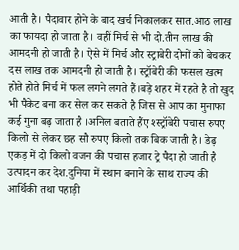आती है। पैदावार होने के बाद खर्च निकालकर सात.आठ लाख का फायदा हो जाता है। वहीं मिर्च से भी दो.तीन लाख की आमदनी हो जाती है। ऐसे में मिर्च और स्ट्राबेरी दोनों को बेचकर दस लाख तक आमदनी हो जाती है। स्ट्रॉबेरी की फसल खत्म होते होते मिर्च में फल लगने लगते हैं।बड़े शहर में रहते है तो खुद भी पैकेट बना कर सेल कर सकते है जिस से आप का मुनाफा कई गुना बढ़ जाता है ।अनिल बताते हैंए श्स्ट्रॉबेरी पचास रुपए किलो से लेकर छह सौ रुपए किलो तक बिक जाती है। डेढ़ एकड़ में दो किलो वजन की पचास हजार ट्रे पैदा हो जाती है उत्पादन कर देश.दुनिया में स्थान बनाने के साथ राज्य की आर्थिकी तथा पहाड़ी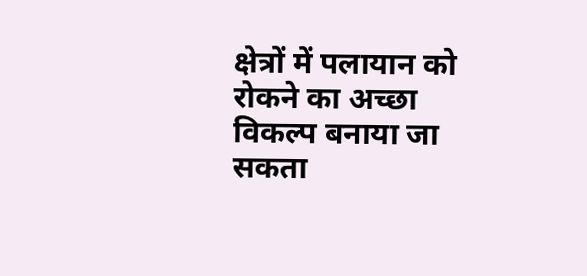क्षेत्रों में पलायान को रोकने का अच्छा विकल्प बनाया जा सकता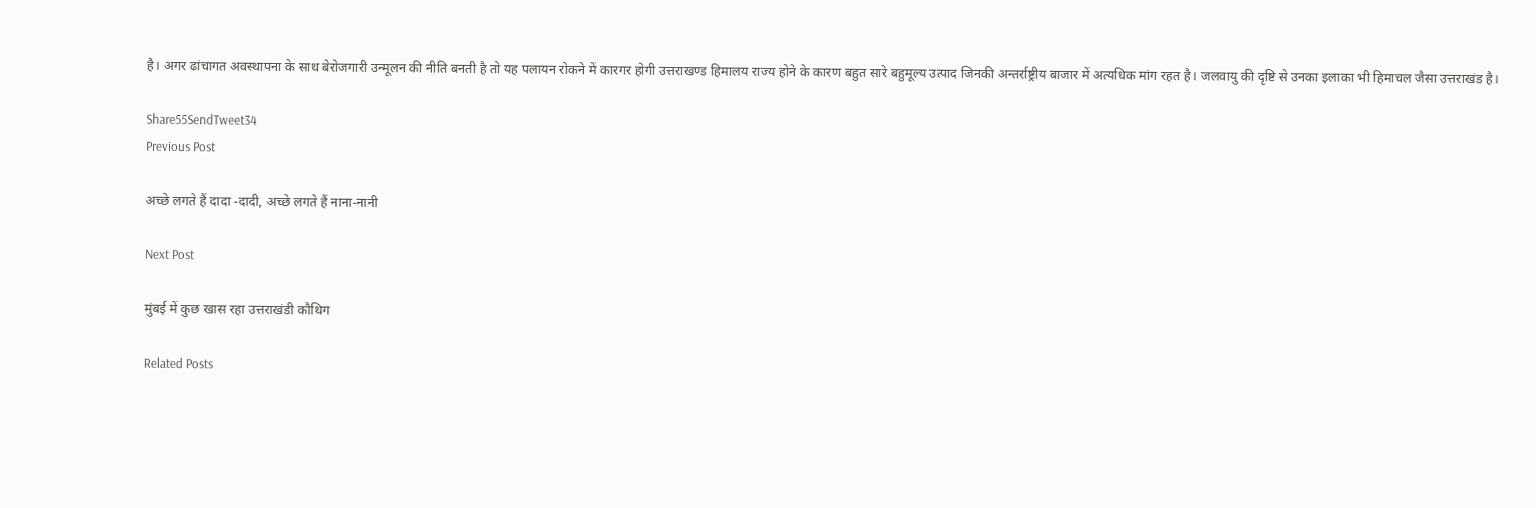है। अगर ढांचागत अवस्थापना के साथ बेरोजगारी उन्मूलन की नीति बनती है तो यह पलायन रोकने में कारगर होगी उत्तराखण्ड हिमालय राज्य होने के कारण बहुत सारे बहुमूल्य उत्पाद जिनकी अन्तर्राष्ट्रीय बाजार में अत्यधिक मांग रहत है। जलवायु की दृष्टि से उनका इलाका भी हिमाचल जैसा उत्तराखंड है।

Share55SendTweet34
Previous Post

अच्छे लगते हैं दादा -दादी, अच्छे लगते हैं नाना-नानी

Next Post

मुंबई में कुछ खास रहा उत्तराखंडी कौथिग

Related Posts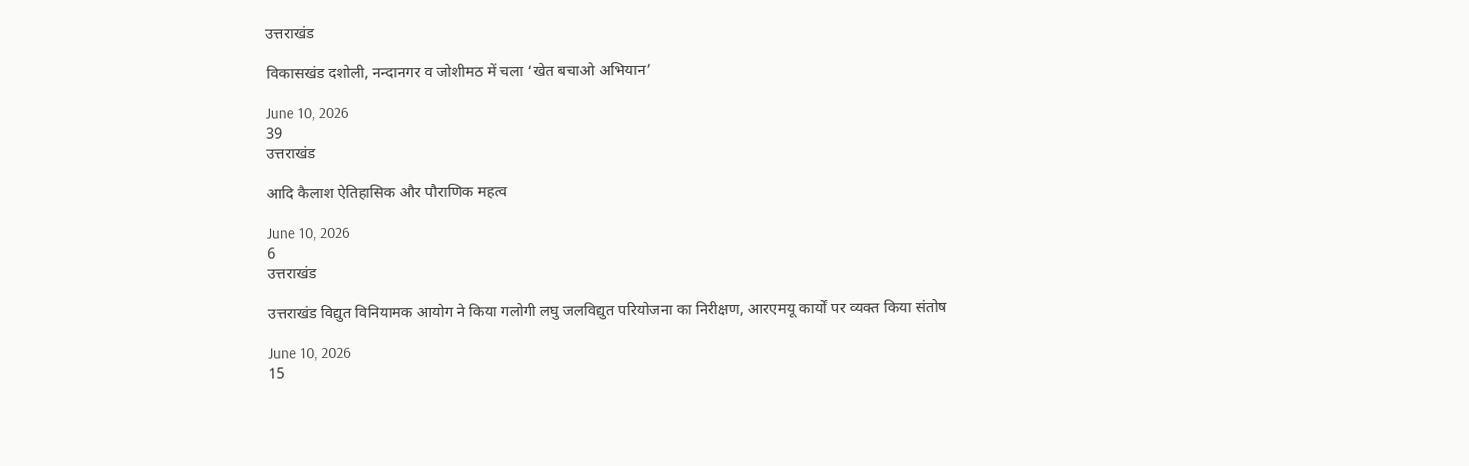उत्तराखंड

विकासखंड दशोली, नन्दानगर व जोशीमठ में चला ‘खेत बचाओ अभियान’

June 10, 2026
39
उत्तराखंड

आदि कैलाश ऐतिहासिक और पौराणिक महत्व

June 10, 2026
6
उत्तराखंड

उत्तराखंड विद्युत विनियामक आयोग ने किया गलोगी लघु जलविद्युत परियोजना का निरीक्षण, आरएमयू कार्यों पर व्यक्त किया संतोष

June 10, 2026
15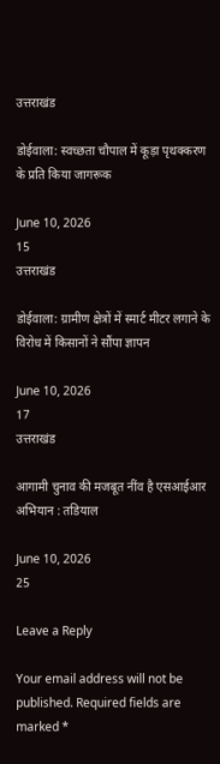उत्तराखंड

डोईवाला: स्वच्छता चौपाल में कूड़ा पृथक्करण के प्रति किया जागरूक

June 10, 2026
15
उत्तराखंड

डोईवाला: ग्रामीण क्षेत्रों में स्मार्ट मीटर लगाने के विरोध में किसानों ने सौंपा ज्ञापन

June 10, 2026
17
उत्तराखंड

आगामी चुनाव की मजबूत नींव है एसआईआर अभियान : तडियाल

June 10, 2026
25

Leave a Reply

Your email address will not be published. Required fields are marked *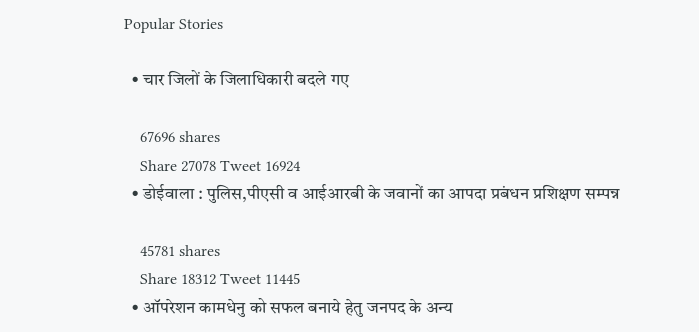Popular Stories

  • चार जिलों के जिलाधिकारी बदले गए

    67696 shares
    Share 27078 Tweet 16924
  • डोईवाला : पुलिस,पीएसी व आईआरबी के जवानों का आपदा प्रबंधन प्रशिक्षण सम्पन्न

    45781 shares
    Share 18312 Tweet 11445
  • ऑपरेशन कामधेनु को सफल बनाये हेतु जनपद के अन्य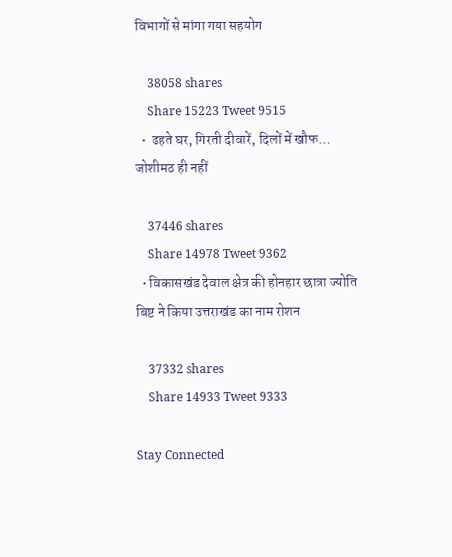विभागों से मांगा गया सहयोग

    38058 shares
    Share 15223 Tweet 9515
  •  ढहते घर, गिरती दीवारें, दिलों में खौफ… जोशीमठ ही नहीं

    37446 shares
    Share 14978 Tweet 9362
  • विकासखंड देवाल क्षेत्र की होनहार छात्रा ज्योति बिष्ट ने किया उत्तराखंड का नाम रोशन

    37332 shares
    Share 14933 Tweet 9333

Stay Connected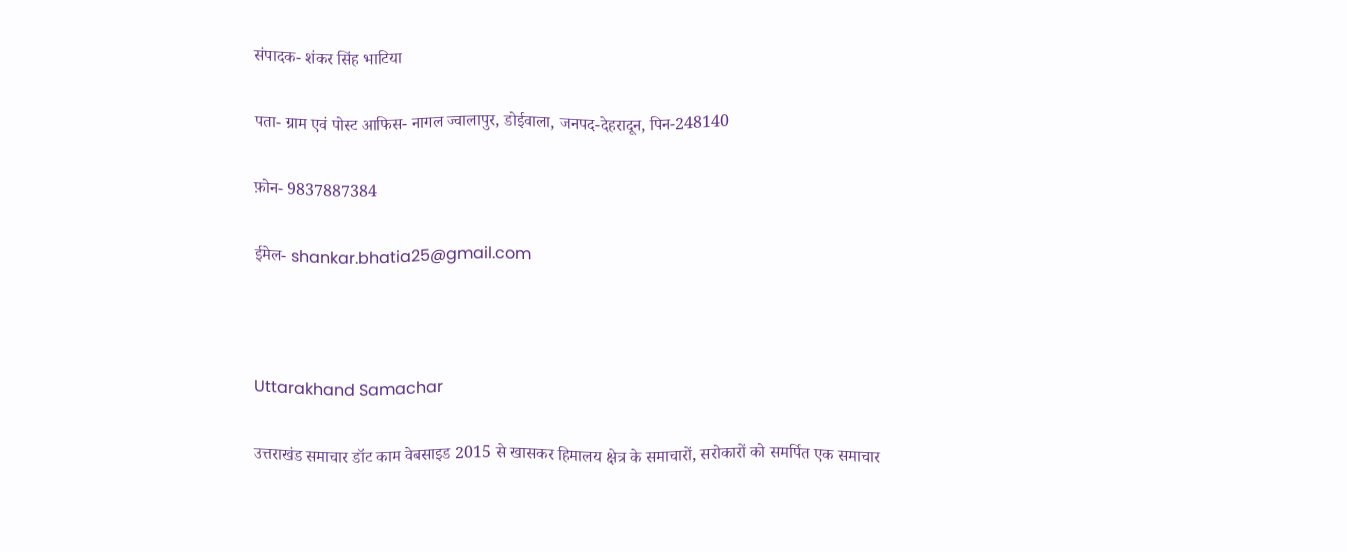संपादक- शंकर सिंह भाटिया

पता- ग्राम एवं पोस्ट आफिस- नागल ज्वालापुर, डोईवाला, जनपद-देहरादून, पिन-248140

फ़ोन- 9837887384

ईमेल- shankar.bhatia25@gmail.com



Uttarakhand Samachar

उत्तराखंड समाचार डॉट काम वेबसाइड 2015 से खासकर हिमालय क्षेत्र के समाचारों, सरोकारों को समर्पित एक समाचार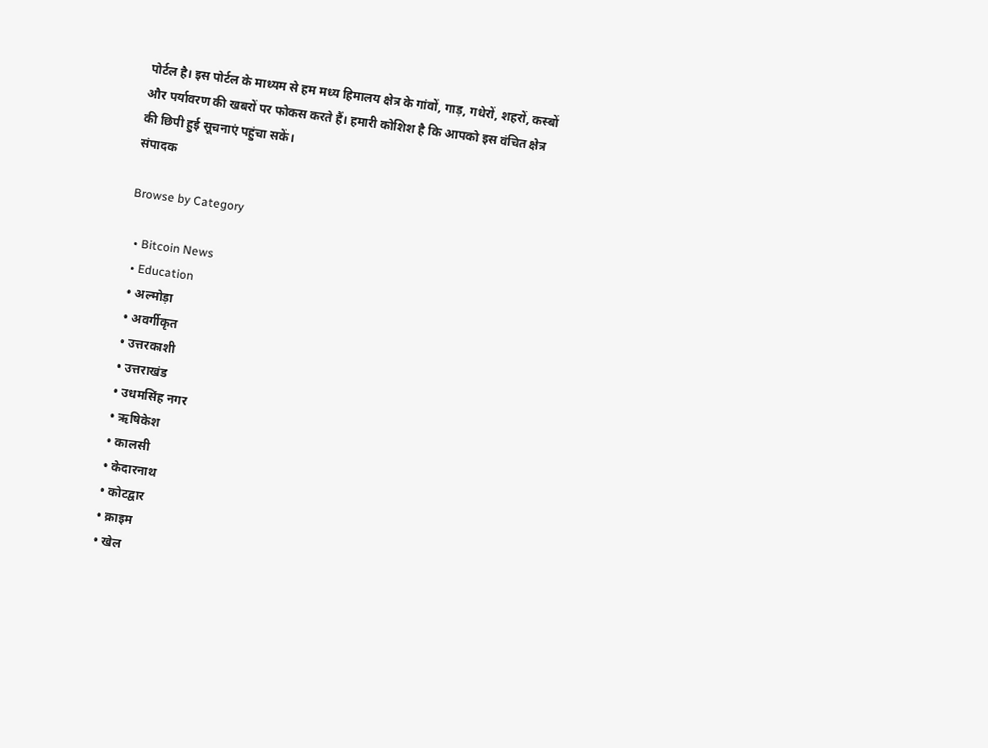पोर्टल है। इस पोर्टल के माध्यम से हम मध्य हिमालय क्षेत्र के गांवों, गाड़, गधेरों, शहरों, कस्बों और पर्यावरण की खबरों पर फोकस करते हैं। हमारी कोशिश है कि आपको इस वंचित क्षेत्र की छिपी हुई सूचनाएं पहुंचा सकें।
संपादक

Browse by Category

  • Bitcoin News
  • Education
  • अल्मोड़ा
  • अवर्गीकृत
  • उत्तरकाशी
  • उत्तराखंड
  • उधमसिंह नगर
  • ऋषिकेश
  • कालसी
  • केदारनाथ
  • कोटद्वार
  • क्राइम
  • खेल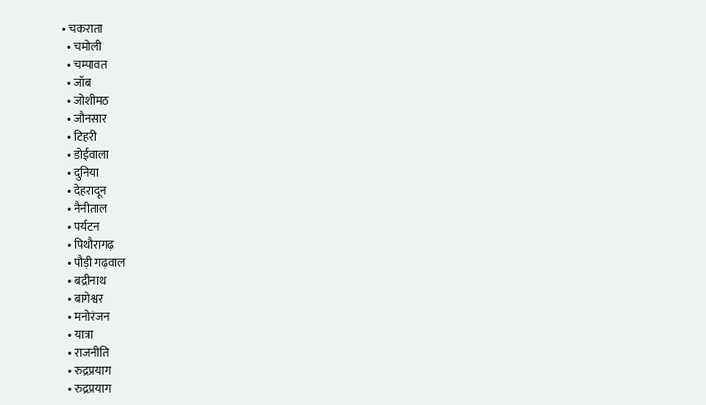• चकराता
  • चमोली
  • चम्पावत
  • जॉब
  • जोशीमठ
  • जौनसार
  • टिहरी
  • डोईवाला
  • दुनिया
  • देहरादून
  • नैनीताल
  • पर्यटन
  • पिथौरागढ़
  • पौड़ी गढ़वाल
  • बद्रीनाथ
  • बागेश्वर
  • मनोरंजन
  • यात्रा
  • राजनीति
  • रुद्रप्रयाग
  • रुद्रप्रयाग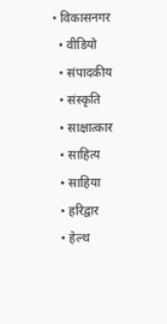• विकासनगर
  • वीडियो
  • संपादकीय
  • संस्कृति
  • साक्षात्कार
  • साहित्य
  • साहिया
  • हरिद्वार
  • हेल्थ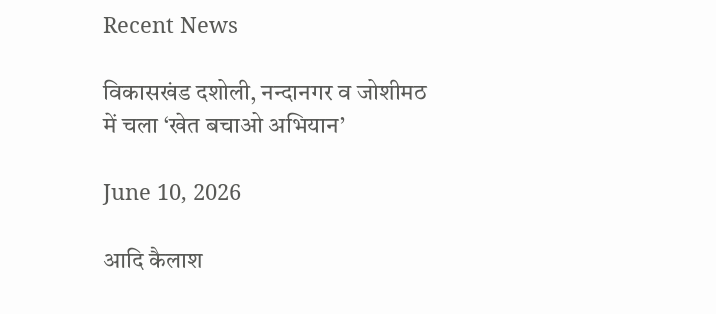Recent News

विकासखंड दशोली, नन्दानगर व जोशीमठ में चला ‘खेत बचाओ अभियान’

June 10, 2026

आदि कैलाश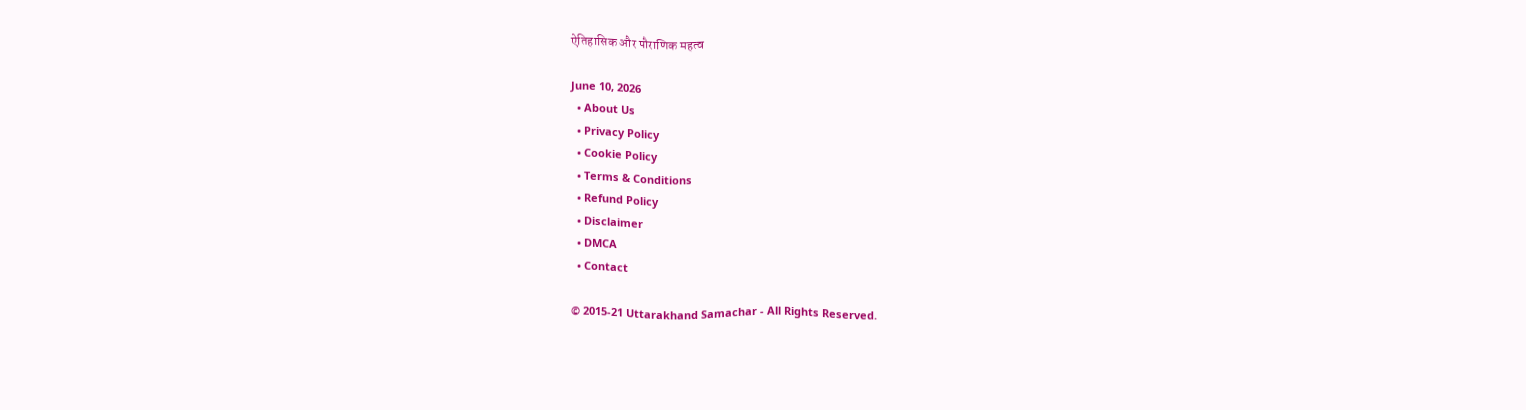ऐतिहासिक और पौराणिक महत्व

June 10, 2026
  • About Us
  • Privacy Policy
  • Cookie Policy
  • Terms & Conditions
  • Refund Policy
  • Disclaimer
  • DMCA
  • Contact

© 2015-21 Uttarakhand Samachar - All Rights Reserved.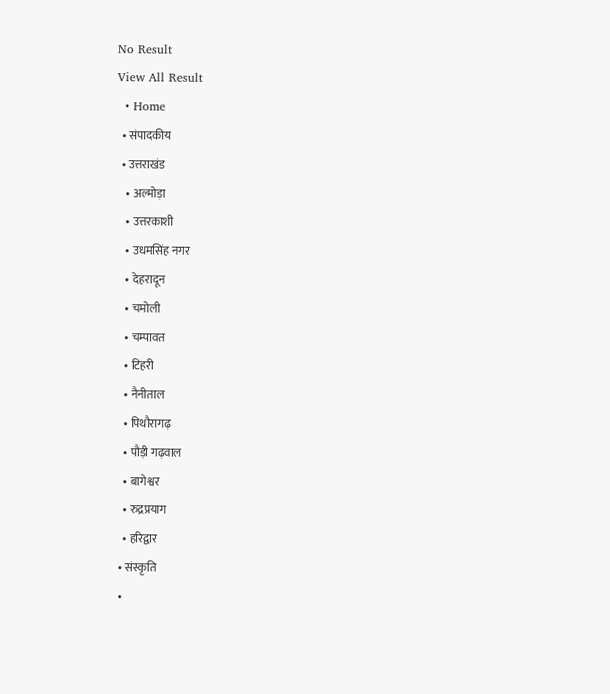No Result
View All Result
  • Home
  • संपादकीय
  • उत्तराखंड
    • अल्मोड़ा
    • उत्तरकाशी
    • उधमसिंह नगर
    • देहरादून
    • चमोली
    • चम्पावत
    • टिहरी
    • नैनीताल
    • पिथौरागढ़
    • पौड़ी गढ़वाल
    • बागेश्वर
    • रुद्रप्रयाग
    • हरिद्वार
  • संस्कृति
  •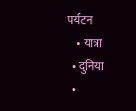पर्यटन
    • यात्रा
  • दुनिया
  •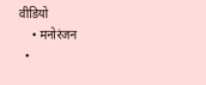वीडियो
    • मनोरंजन
  •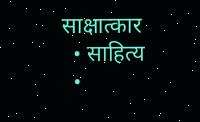साक्षात्कार
  • साहित्य
  •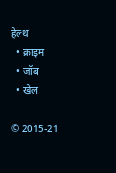हेल्थ
  • क्राइम
  • जॉब
  • खेल

© 2015-21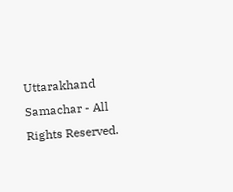Uttarakhand Samachar - All Rights Reserved.